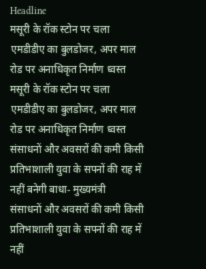Headline
मसूरी के रॉक स्टोन पर चला एमडीडीए का बुलडोजर, अपर माल रोड पर अनाधिकृत निर्माण ध्वस्त
मसूरी के रॉक स्टोन पर चला एमडीडीए का बुलडोजर, अपर माल रोड पर अनाधिकृत निर्माण ध्वस्त
संसाधनों और अवसरों की कमी किसी प्रतिभाशाली युवा के सपनों की राह में नहीं बनेगी बाधा- मुख्यमंत्री
संसाधनों और अवसरों की कमी किसी प्रतिभाशाली युवा के सपनों की राह में नहीं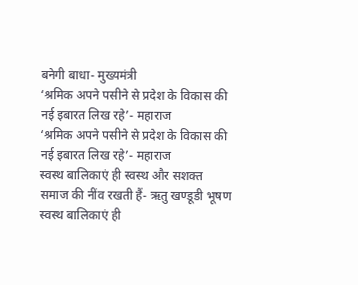बनेगी बाधा- मुख्यमंत्री
‘श्रमिक अपने पसीने से प्रदेश के विकास की नई इबारत लिख रहे’- महाराज
‘श्रमिक अपने पसीने से प्रदेश के विकास की नई इबारत लिख रहे’- महाराज
स्वस्थ बालिकाएं ही स्वस्थ और सशक्त समाज की नींव रखती हैं- ऋतु खण्डूडी भूषण
स्वस्थ बालिकाएं ही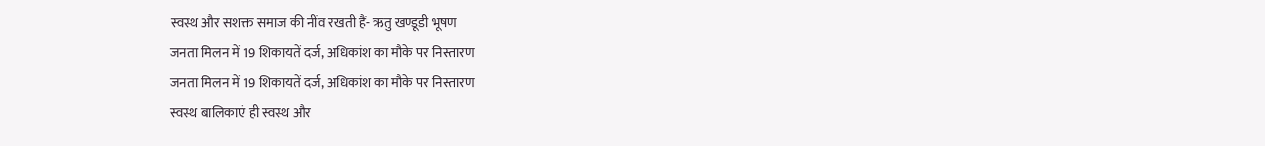स्वस्थ और सशक्त समाज की नींव रखती हैं- ऋतु खण्डूडी भूषण
जनता मिलन में 19 शिकायतें दर्ज, अधिकांश का मौके पर निस्तारण
जनता मिलन में 19 शिकायतें दर्ज, अधिकांश का मौके पर निस्तारण
स्वस्थ बालिकाएं ही स्वस्थ और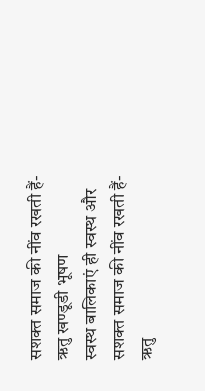सशक्त समाज की नींव रखती हैं- ऋतु खण्डूडी भूषण
स्वस्थ बालिकाएं ही स्वस्थ और सशक्त समाज की नींव रखती हैं- ऋतु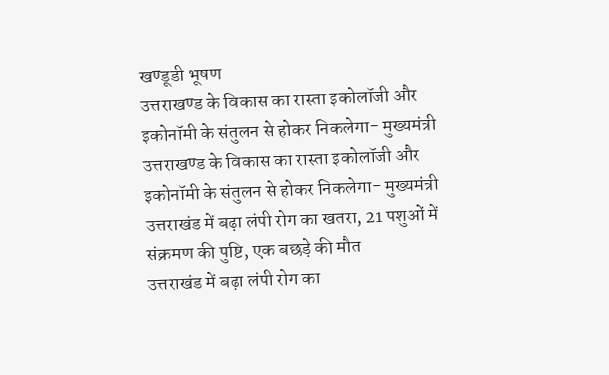खण्डूडी भूषण
उत्तराखण्ड के विकास का रास्ता इकोलॉजी और इकोनॉमी के संतुलन से होकर निकलेगा- मुख्यमंत्री
उत्तराखण्ड के विकास का रास्ता इकोलॉजी और इकोनॉमी के संतुलन से होकर निकलेगा- मुख्यमंत्री
उत्तराखंड में बढ़ा लंपी रोग का खतरा, 21 पशुओं में संक्रमण की पुष्टि, एक बछड़े की मौत
उत्तराखंड में बढ़ा लंपी रोग का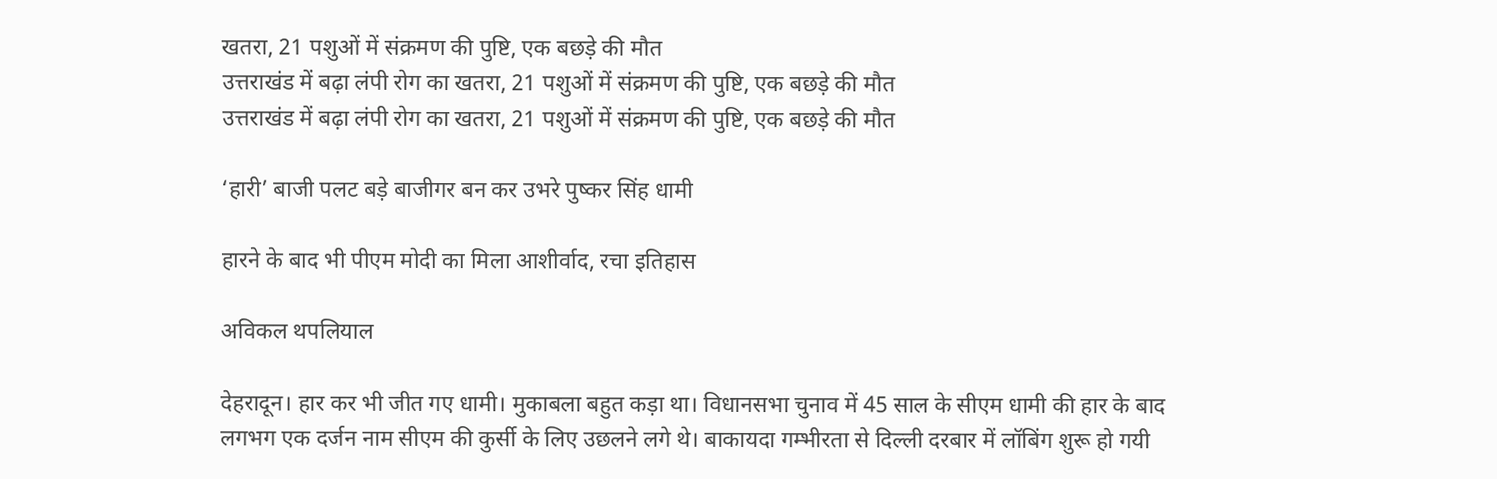खतरा, 21 पशुओं में संक्रमण की पुष्टि, एक बछड़े की मौत
उत्तराखंड में बढ़ा लंपी रोग का खतरा, 21 पशुओं में संक्रमण की पुष्टि, एक बछड़े की मौत
उत्तराखंड में बढ़ा लंपी रोग का खतरा, 21 पशुओं में संक्रमण की पुष्टि, एक बछड़े की मौत

‘हारी’ बाजी पलट बड़े बाजीगर बन कर उभरे पुष्कर सिंह धामी

हारने के बाद भी पीएम मोदी का मिला आशीर्वाद, रचा इतिहास

अविकल थपलियाल

देहरादून। हार कर भी जीत गए धामी। मुकाबला बहुत कड़ा था। विधानसभा चुनाव में 45 साल के सीएम धामी की हार के बाद लगभग एक दर्जन नाम सीएम की कुर्सी के लिए उछलने लगे थे। बाकायदा गम्भीरता से दिल्ली दरबार में लॉबिंग शुरू हो गयी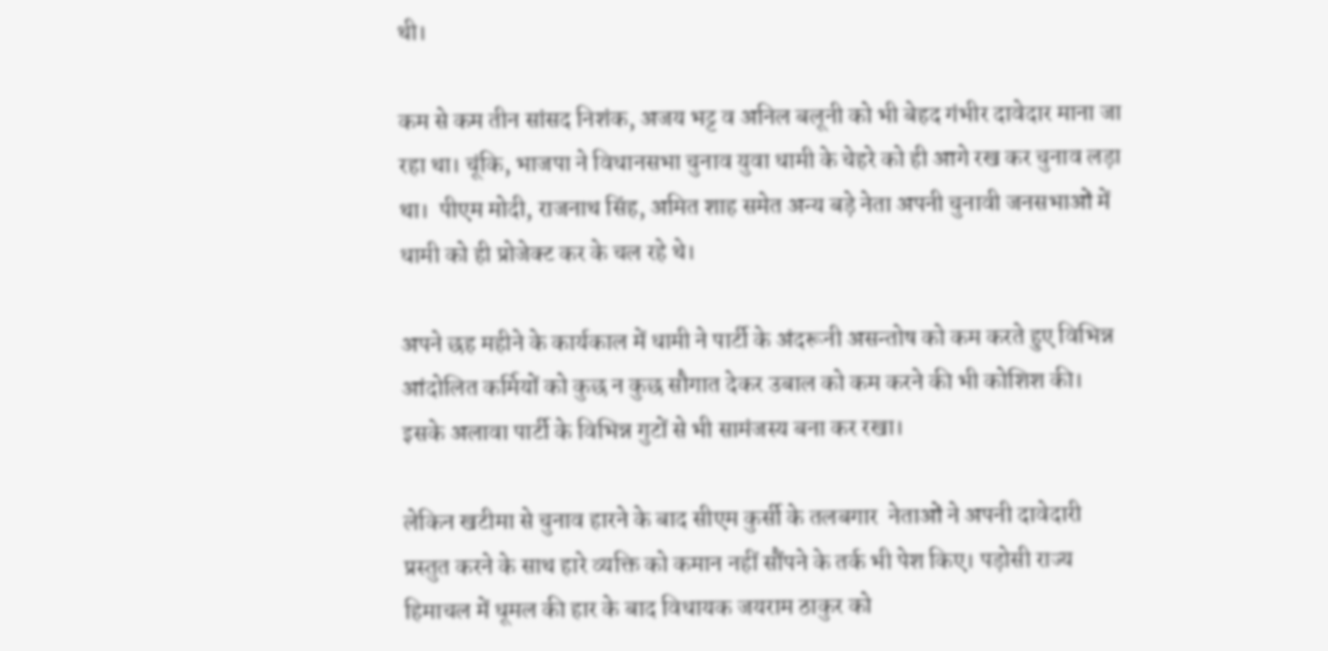थी।

कम से कम तीन सांसद निशंक, अजय भट्ट व अनिल बलूनी को भी बेहद गंभीर दावेदार माना जा रहा था। चूंकि, भाजपा ने विधानसभा चुनाव युवा धामी के चेहरे को ही आगे रख कर चुनाव लड़ा था।  पीएम मोदी, राजनाथ सिंह, अमित शाह समेत अन्य बड़े नेता अपनी चुनावी जनसभाओं में धामी को ही प्रोजेक्ट कर के चल रहे थे।

अपने छह महीने के कार्यकाल में धामी ने पार्टी के अंदरूनी असन्तोष को कम करते हुए विभिन्न आंदोलित कर्मियों को कुछ न कुछ सौगात देकर उबाल को कम करने की भी कोशिश की। इसके अलावा पार्टी के विभिन्न गुटों से भी सामंजस्य बना कर रखा।

लेकिन खटीमा से चुनाव हारने के बाद सीएम कुर्सी के तलबगार  नेताओं ने अपनी दावेदारी प्रस्तुत करने के साथ हारे व्यक्ति को कमान नहीं सौंपने के तर्क भी पेश किए। पड़ोसी राज्य हिमाचल में धूमल की हार के बाद विधायक जयराम ठाकुर को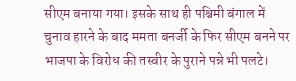सीएम बनाया गया। इसके साथ ही पश्चिमी बंगाल में चुनाव हारने के बाद ममता बनर्जी के फिर सीएम बनने पर भाजपा के विरोध की तस्वीर के पुराने पन्ने भी पलटे।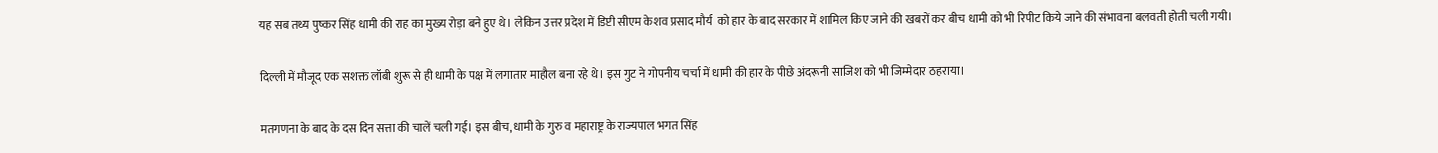यह सब तथ्य पुष्कर सिंह धामी की राह का मुख्य रोड़ा बने हुए थे। लेकिन उत्तर प्रदेश में डिप्टी सीएम केशव प्रसाद मौर्य  को हार के बाद सरकार में शामिल किए जाने की खबरों कर बीच धामी को भी रिपीट किये जाने की संभावना बलवती होती चली गयी।

दिल्ली में मौजूद एक सशक्त लॉबी शुरू से ही धामी के पक्ष में लगातार माहौल बना रहे थे। इस गुट ने गोपनीय चर्चा में धामी की हार के पीछे अंदरूनी साजिश को भी जिम्मेदार ठहराया।

मतगणना के बाद के दस दिन सत्ता की चालें चली गई। इस बीच, धामी के गुरु व महाराष्ट्र के राज्यपाल भगत सिंह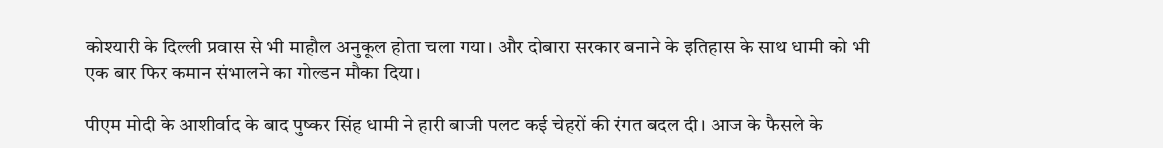कोश्यारी के दिल्ली प्रवास से भी माहौल अनुकूल होता चला गया। और दोबारा सरकार बनाने के इतिहास के साथ धामी को भी एक बार फिर कमान संभालने का गोल्डन मौका दिया।

पीएम मोदी के आशीर्वाद के बाद पुष्कर सिंह धामी ने हारी बाजी पलट कई चेहरों की रंगत बदल दी। आज के फैसले के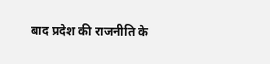बाद प्रदेश की राजनीति के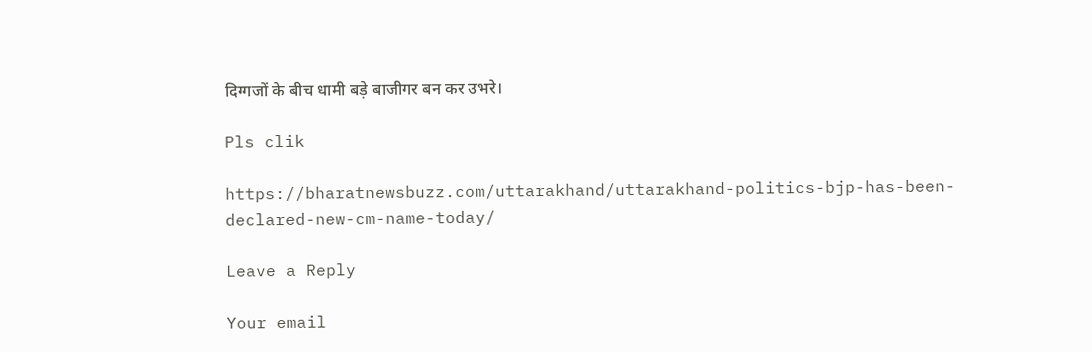दिग्गजों के बीच धामी बड़े बाजीगर बन कर उभरे।

Pls clik

https://bharatnewsbuzz.com/uttarakhand/uttarakhand-politics-bjp-has-been-declared-new-cm-name-today/

Leave a Reply

Your email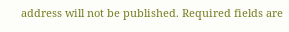address will not be published. Required fields are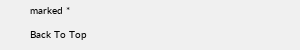marked *

Back To Top